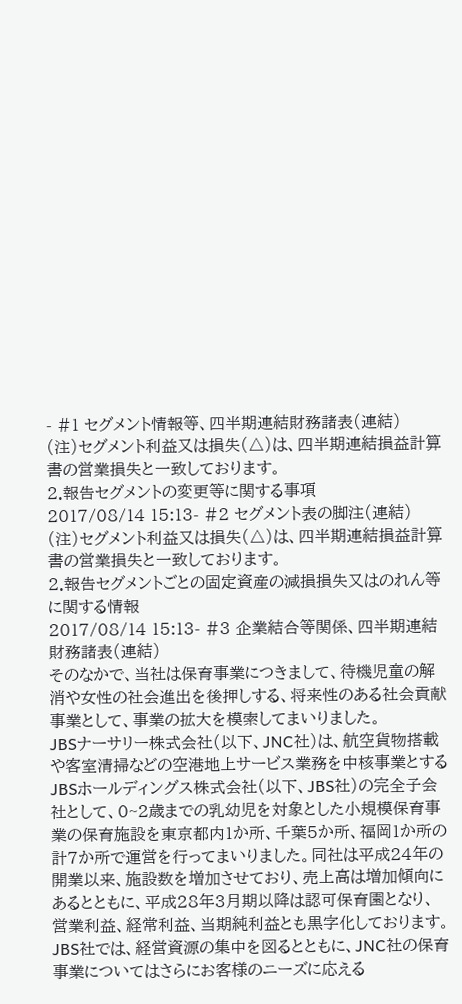- #1 セグメント情報等、四半期連結財務諸表(連結)
(注)セグメント利益又は損失(△)は、四半期連結損益計算書の営業損失と一致しております。
2.報告セグメントの変更等に関する事項
2017/08/14 15:13- #2 セグメント表の脚注(連結)
(注)セグメント利益又は損失(△)は、四半期連結損益計算書の営業損失と一致しております。
2.報告セグメントごとの固定資産の減損損失又はのれん等に関する情報
2017/08/14 15:13- #3 企業結合等関係、四半期連結財務諸表(連結)
そのなかで、当社は保育事業につきまして、待機児童の解消や女性の社会進出を後押しする、将来性のある社会貢献事業として、事業の拡大を模索してまいりました。
JBSナーサリー株式会社(以下、JNC社)は、航空貨物搭載や客室清掃などの空港地上サービス業務を中核事業とするJBSホールディングス株式会社(以下、JBS社)の完全子会社として、0~2歳までの乳幼児を対象とした小規模保育事業の保育施設を東京都内1か所、千葉5か所、福岡1か所の計7か所で運営を行ってまいりました。同社は平成24年の開業以来、施設数を増加させており、売上高は増加傾向にあるとともに、平成28年3月期以降は認可保育園となり、営業利益、経常利益、当期純利益とも黒字化しております。JBS社では、経営資源の集中を図るとともに、JNC社の保育事業についてはさらにお客様のニーズに応える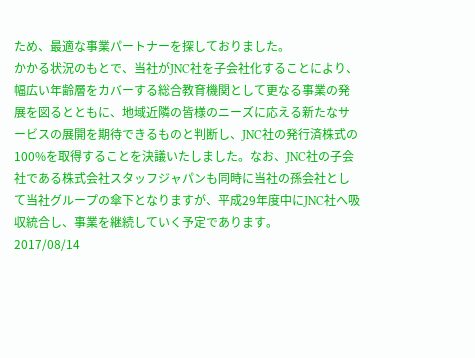ため、最適な事業パートナーを探しておりました。
かかる状況のもとで、当社がJNC社を子会社化することにより、幅広い年齢層をカバーする総合教育機関として更なる事業の発展を図るとともに、地域近隣の皆様のニーズに応える新たなサービスの展開を期待できるものと判断し、JNC社の発行済株式の100%を取得することを決議いたしました。なお、JNC社の子会社である株式会社スタッフジャパンも同時に当社の孫会社として当社グループの傘下となりますが、平成29年度中にJNC社へ吸収統合し、事業を継続していく予定であります。
2017/08/14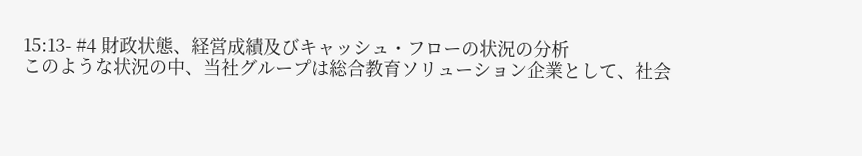15:13- #4 財政状態、経営成績及びキャッシュ・フローの状況の分析
このような状況の中、当社グループは総合教育ソリューション企業として、社会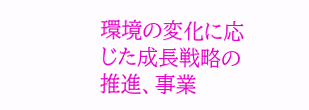環境の変化に応じた成長戦略の推進、事業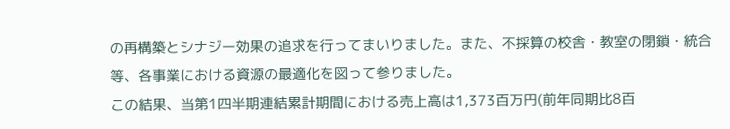の再構築とシナジー効果の追求を行ってまいりました。また、不採算の校舎・教室の閉鎖・統合等、各事業における資源の最適化を図って参りました。
この結果、当第1四半期連結累計期間における売上高は1,373百万円(前年同期比8百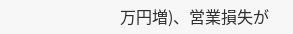万円増)、営業損失が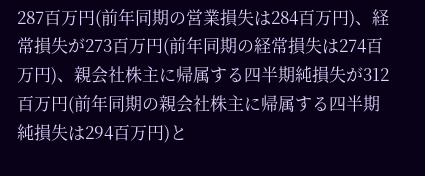287百万円(前年同期の営業損失は284百万円)、経常損失が273百万円(前年同期の経常損失は274百万円)、親会社株主に帰属する四半期純損失が312百万円(前年同期の親会社株主に帰属する四半期純損失は294百万円)と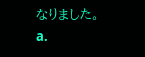なりました。
a.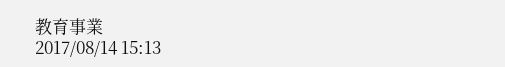教育事業
2017/08/14 15:13